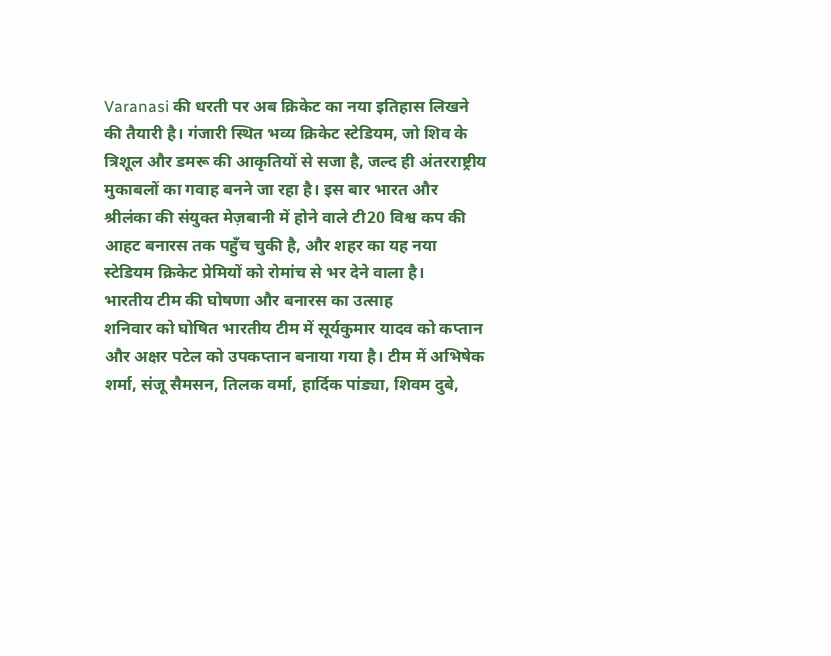Varanasi की धरती पर अब क्रिकेट का नया इतिहास लिखने की तैयारी है। गंजारी स्थित भव्य क्रिकेट स्टेडियम, जो शिव के त्रिशूल और डमरू की आकृतियों से सजा है, जल्द ही अंतरराष्ट्रीय मुकाबलों का गवाह बनने जा रहा है। इस बार भारत और श्रीलंका की संयुक्त मेज़बानी में होने वाले टी20 विश्व कप की आहट बनारस तक पहुँच चुकी है, और शहर का यह नया स्टेडियम क्रिकेट प्रेमियों को रोमांच से भर देने वाला है।
भारतीय टीम की घोषणा और बनारस का उत्साह
शनिवार को घोषित भारतीय टीम में सूर्यकुमार यादव को कप्तान और अक्षर पटेल को उपकप्तान बनाया गया है। टीम में अभिषेक शर्मा, संजू सैमसन, तिलक वर्मा, हार्दिक पांड्या, शिवम दुबे,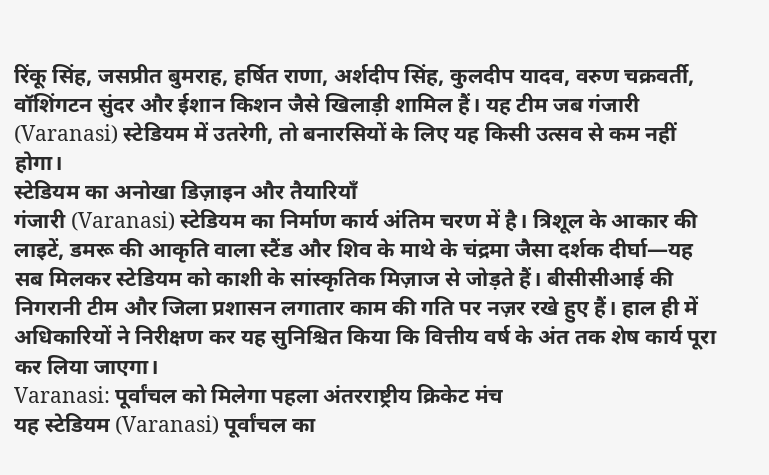रिंकू सिंह, जसप्रीत बुमराह, हर्षित राणा, अर्शदीप सिंह, कुलदीप यादव, वरुण चक्रवर्ती, वॉशिंगटन सुंदर और ईशान किशन जैसे खिलाड़ी शामिल हैं। यह टीम जब गंजारी (Varanasi) स्टेडियम में उतरेगी, तो बनारसियों के लिए यह किसी उत्सव से कम नहीं होगा।
स्टेडियम का अनोखा डिज़ाइन और तैयारियाँ
गंजारी (Varanasi) स्टेडियम का निर्माण कार्य अंतिम चरण में है। त्रिशूल के आकार की लाइटें, डमरू की आकृति वाला स्टैंड और शिव के माथे के चंद्रमा जैसा दर्शक दीर्घा—यह सब मिलकर स्टेडियम को काशी के सांस्कृतिक मिज़ाज से जोड़ते हैं। बीसीसीआई की निगरानी टीम और जिला प्रशासन लगातार काम की गति पर नज़र रखे हुए हैं। हाल ही में अधिकारियों ने निरीक्षण कर यह सुनिश्चित किया कि वित्तीय वर्ष के अंत तक शेष कार्य पूरा कर लिया जाएगा।
Varanasi: पूर्वांचल को मिलेगा पहला अंतरराष्ट्रीय क्रिकेट मंच
यह स्टेडियम (Varanasi) पूर्वांचल का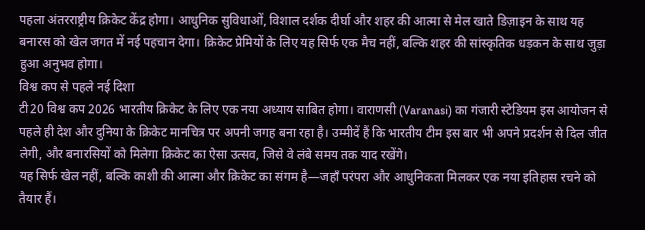पहला अंतरराष्ट्रीय क्रिकेट केंद्र होगा। आधुनिक सुविधाओं, विशाल दर्शक दीर्घा और शहर की आत्मा से मेल खाते डिज़ाइन के साथ यह बनारस को खेल जगत में नई पहचान देगा। क्रिकेट प्रेमियों के लिए यह सिर्फ एक मैच नहीं, बल्कि शहर की सांस्कृतिक धड़कन के साथ जुड़ा हुआ अनुभव होगा।
विश्व कप से पहले नई दिशा
टी20 विश्व कप 2026 भारतीय क्रिकेट के लिए एक नया अध्याय साबित होगा। वाराणसी (Varanasi) का गंजारी स्टेडियम इस आयोजन से पहले ही देश और दुनिया के क्रिकेट मानचित्र पर अपनी जगह बना रहा है। उम्मीदें हैं कि भारतीय टीम इस बार भी अपने प्रदर्शन से दिल जीत लेगी, और बनारसियों को मिलेगा क्रिकेट का ऐसा उत्सव, जिसे वे लंबे समय तक याद रखेंगे।
यह सिर्फ खेल नहीं, बल्कि काशी की आत्मा और क्रिकेट का संगम है—जहाँ परंपरा और आधुनिकता मिलकर एक नया इतिहास रचने को तैयार हैं।